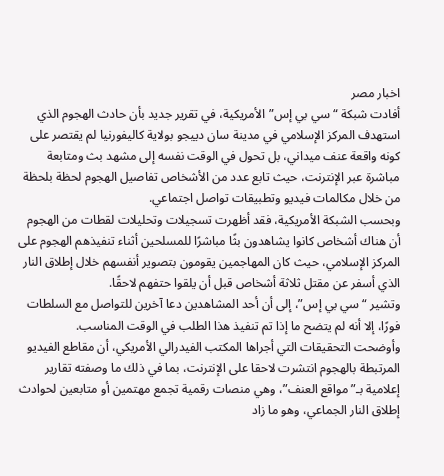اخبار مصر
أفادت شبكة “سي بي إس”الأمريكية، في تقرير جديد بأن حادث الهجوم الذي استهدف المركز الإسلامي في مدينة سان دييجو بولاية كاليفورنيا لم يقتصر على كونه واقعة عنف ميداني، بل تحول في الوقت نفسه إلى مشهد بث ومتابعة مباشرة عبر الإنترنت، حيث تابع عدد من الأشخاص تفاصيل الهجوم لحظة بلحظة من خلال مكالمات فيديو وتطبيقات تواصل اجتماعي.
وبحسب الشبكة الأمريكية، فقد أظهرت تسجيلات وتحليلات لقطات من الهجوم أن هناك أشخاص كانوا يشاهدون بثًا مباشرًا للمسلحين أثناء تنفيذهم الهجوم على المركز الإسلامي، حيث كان المهاجمين يقومون بتصوير أنفسهم خلال إطلاق النار الذي أسفر عن مقتل ثلاثة أشخاص قبل أن يلقوا حتفهم لاحقًا.
وتشير “سي بي إس”، إلى أن أحد المشاهدين دعا آخرين للتواصل مع السلطات فورًا، إلا أنه لم يتضح ما إذا تم تنفيذ هذا الطلب في الوقت المناسب.
وأوضحت التحقيقات التي أجراها المكتب الفيدرالي الأمريكي، أن مقاطع الفيديو المرتبطة بالهجوم انتشرت لاحقا على الإنترنت، بما في ذلك ما وصفته تقارير إعلامية بـ”مواقع العنف”، وهي منصات رقمية تجمع مهتمين أو متابعين لحوادث إطلاق النار الجماعي، وهو ما زاد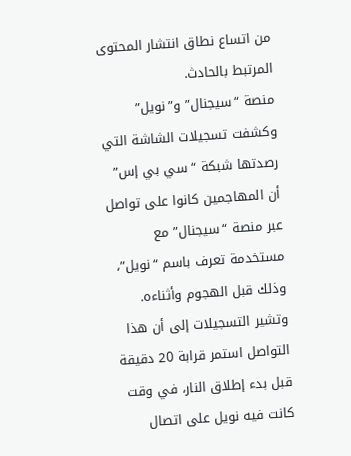من اتساع نطاق انتشار المحتوى المرتبط بالحادث.
منصة “سيجنال” و”نويل”
وكشفت تسجيلات الشاشة التي رصدتها شبكة “سي بي إس” أن المهاجمين كانوا على تواصل عبر منصة “سيجنال” مع مستخدمة تعرف باسم “نويل”، وذلك قبل الهجوم وأثناءه.
وتشير التسجيلات إلى أن هذا التواصل استمر قرابة 20 دقيقة قبل بدء إطلاق النار، في وقت كانت فيه نويل على اتصال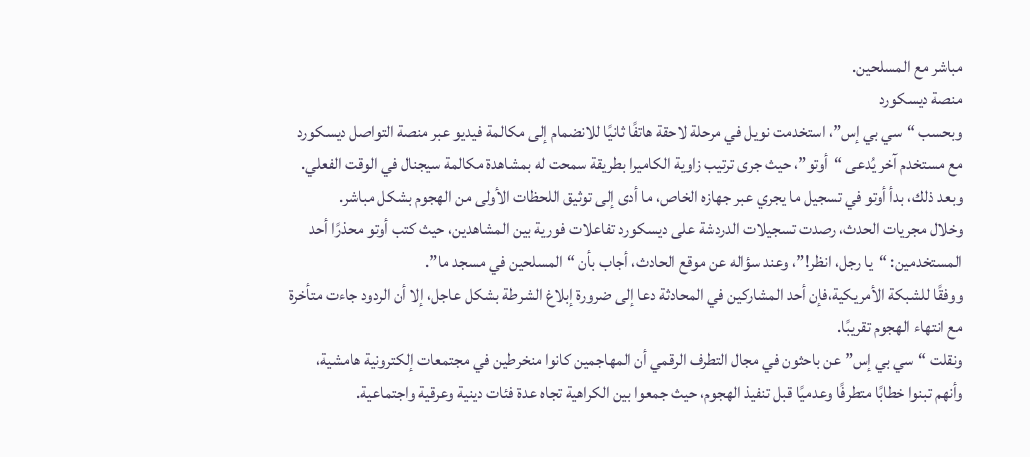مباشر مع المسلحين.
منصة ديسكورد
وبحسب “سي بي إس”، استخدمت نويل في مرحلة لاحقة هاتفًا ثانيًا للانضمام إلى مكالمة فيديو عبر منصة التواصل ديسكورد مع مستخدم آخر يُدعى “أوتو”، حيث جرى ترتيب زاوية الكاميرا بطريقة سمحت له بمشاهدة مكالمة سيجنال في الوقت الفعلي.
وبعد ذلك، بدأ أوتو في تسجيل ما يجري عبر جهازه الخاص، ما أدى إلى توثيق اللحظات الأولى من الهجوم بشكل مباشر.
وخلال مجريات الحدث، رصدت تسجيلات الدردشة على ديسكورد تفاعلات فورية بين المشاهدين، حيث كتب أوتو محذرًا أحد المستخدمين: “يا رجل، انظر!”، وعند سؤاله عن موقع الحادث، أجاب بأن “المسلحين في مسجد ما”.
ووفقًا للشبكة الأمريكية،فإن أحد المشاركين في المحادثة دعا إلى ضرورة إبلاغ الشرطة بشكل عاجل، إلا أن الردود جاءت متأخرة مع انتهاء الهجوم تقريبًا.
ونقلت “سي بي إس” عن باحثون في مجال التطرف الرقمي أن المهاجمين كانوا منخرطين في مجتمعات إلكترونية هامشية، وأنهم تبنوا خطابًا متطرفًا وعدميًا قبل تنفيذ الهجوم، حيث جمعوا بين الكراهية تجاه عدة فئات دينية وعرقية واجتماعية.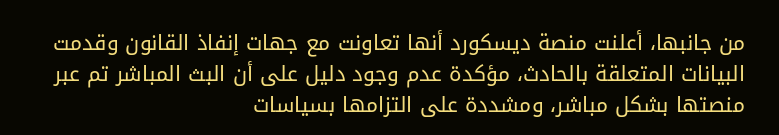من جانبها، أعلنت منصة ديسكورد أنها تعاونت مع جهات إنفاذ القانون وقدمت البيانات المتعلقة بالحادث، مؤكدة عدم وجود دليل على أن البث المباشر تم عبر منصتها بشكل مباشر، ومشددة على التزامها بسياسات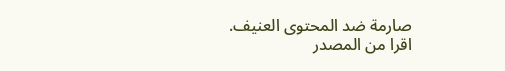صارمة ضد المحتوى العنيف.
اقرا من المصدر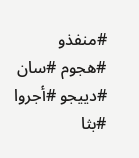#منفذو #هجوم #سان #دييجو #أجروا #بثا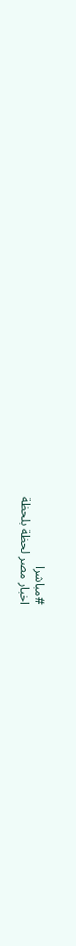#مباشرا
اخبار مصر لحظة بلحظة